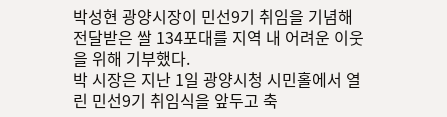박성현 광양시장이 민선9기 취임을 기념해 전달받은 쌀 134포대를 지역 내 어려운 이웃을 위해 기부했다.
박 시장은 지난 1일 광양시청 시민홀에서 열린 민선9기 취임식을 앞두고 축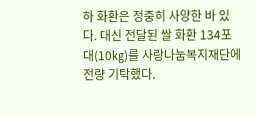하 화환은 정중히 사양한 바 있다. 대신 전달된 쌀 화환 134포대(10㎏)를 사랑나눔복지재단에 전량 기탁했다.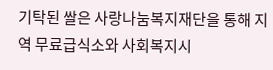기탁된 쌀은 사랑나눔복지재단을 통해 지역 무료급식소와 사회복지시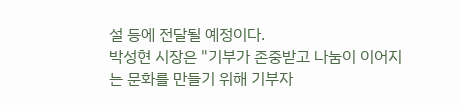설 등에 전달될 예정이다.
박성현 시장은 "기부가 존중받고 나눔이 이어지는 문화를 만들기 위해 기부자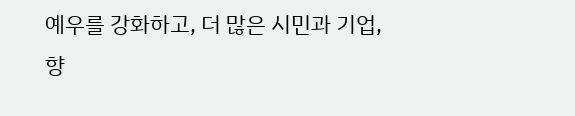예우를 강화하고, 더 많은 시민과 기업, 향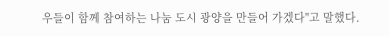우들이 함께 참여하는 나눔 도시 광양을 만들어 가겠다"고 말했다.